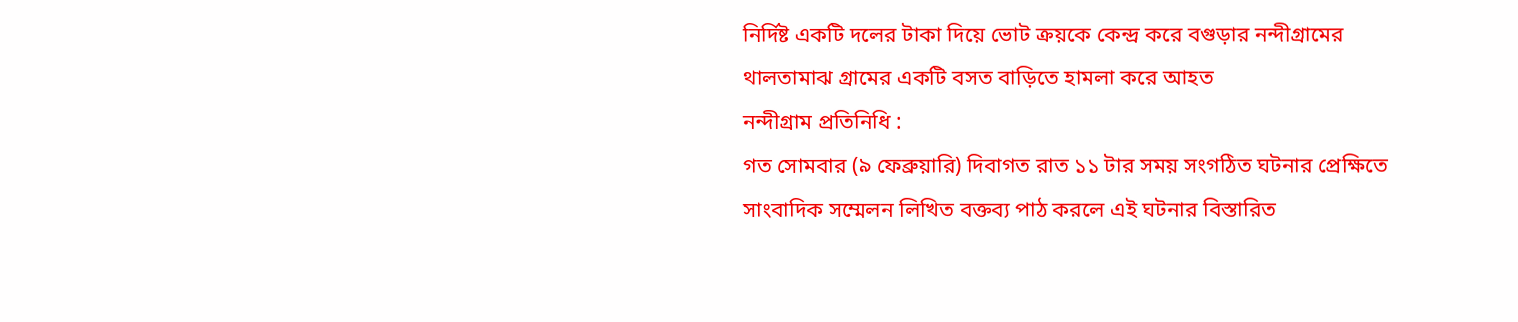নির্দিষ্ট একটি দলের টাকা দিয়ে ভোট ক্রয়কে কেন্দ্র করে বগুড়ার নন্দীগ্রামের থালতামাঝ গ্রামের একটি বসত বাড়িতে হামলা করে আহত
নন্দীগ্রাম প্রতিনিধি :
গত সোমবার (৯ ফেব্রুয়ারি) দিবাগত রাত ১১ টার সময় সংগঠিত ঘটনার প্রেক্ষিতে সাংবাদিক সম্মেলন লিখিত বক্তব্য পাঠ করলে এই ঘটনার বিস্তারিত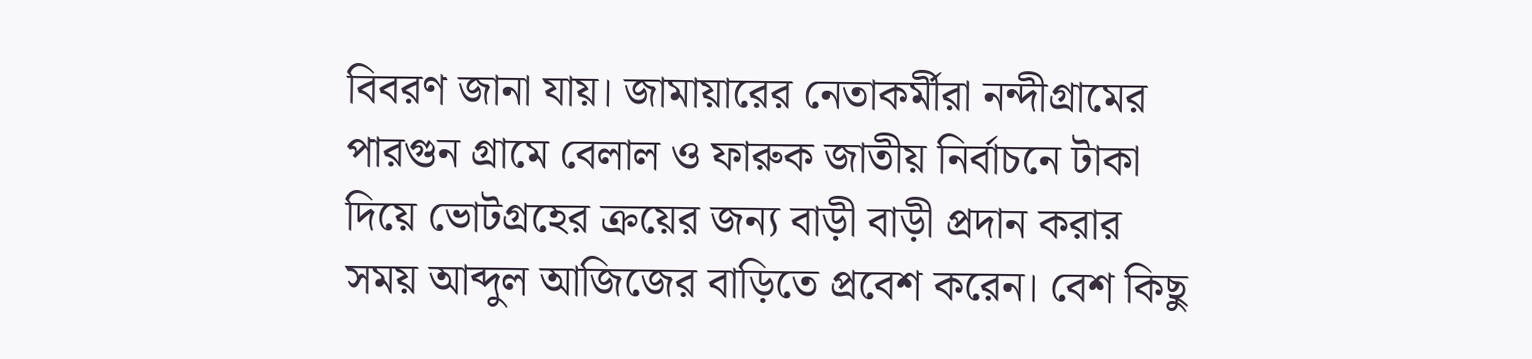বিবরণ জানা যায়। জামায়ারের নেতাকর্মীরা নন্দীগ্রামের পারগুন গ্রামে বেলাল ও ফারুক জাতীয় নির্বাচনে টাকা দিয়ে ভোটগ্রহের ক্রয়ের জন্য বাড়ী বাড়ী প্রদান করার সময় আব্দুল আজিজের বাড়িতে প্রবেশ করেন। বেশ কিছু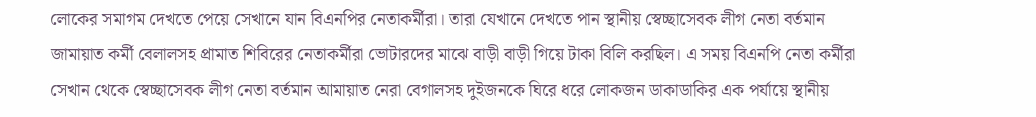লোকের সমাগম দেখতে পেয়ে সেখানে যান বিএনপির নেতাকর্মীরা। তারা যেখানে দেখতে পান স্থানীয় স্বেচ্ছাসেবক লীগ নেতা বর্তমান জামায়াত কর্মী বেলালসহ প্রামাত শিবিরের নেতাকর্মীরা ভোটারদের মাঝে বাড়ী বাড়ী গিয়ে টাকা বিলি করছিল। এ সময় বিএনপি নেতা কর্মীরা সেখান থেকে স্বেচ্ছাসেবক লীগ নেতা বর্তমান আমায়াত নেরা বেগালসহ দুইজনকে ঘিরে ধরে লোকজন ডাকাডাকির এক পর্যায়ে স্থানীয়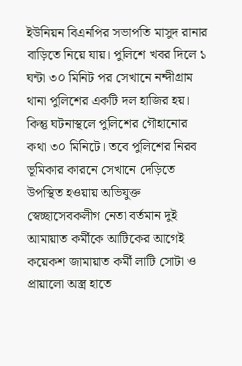ইউনিয়ন বিএনপির সভাপতি মাসুদ রানার বাড়িতে নিয়ে যায়। পুলিশে খবর দিলে ১ ঘন্টা ৩০ মিনিট পর সেখানে নন্দীগ্রাম থানা পুলিশের একটি দল হাজির হয়। কিন্তু ঘটনাস্থলে পুলিশের গৌহানোর কথা ৩০ মিনিটে। তবে পুলিশের নিরব ভূমিকার কারনে সেখানে দেড়িতে উপস্থিত হওয়ায় অভিযুক্ত স্বেচ্ছাসেবকলীগ নেতা বর্তমান দুই আমায়াত কর্মীকে আটিকের আগেই কয়েকশ জামায়াত কর্মী লাটি সোটা ও প্রায়ালো অস্ত্র হাতে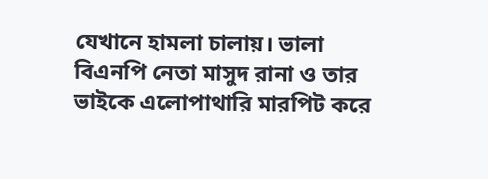যেখানে হামলা চালায়। ভালা বিএনপি নেতা মাসুদ রানা ও তার ভাইকে এলোপাথারি মারপিট করে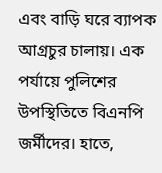এবং বাড়ি ঘরে ব্যাপক আগ্রচুর চালায়। এক পর্যায়ে পুলিশের উপস্থিতিতে বিএনপি জর্মীদের। হাতে,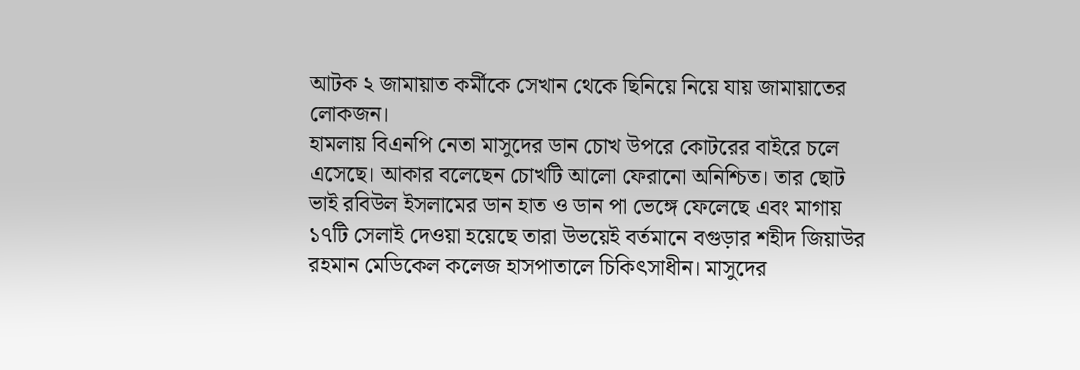আটক ২ জামায়াত কর্মীকে সেখান থেকে ছিনিয়ে নিয়ে যায় জামায়াতের লোকজন।
হামলায় বিএনপি নেতা মাসুদের ডান চোখ উপরে কোটরের বাইরে চলে এসেছে। আকার বলেছেন চোখটি আলো ফেরানো অনিশ্চিত। তার ছোট ভাই রবিউল ইসলামের ডান হাত ও ডান পা ভেঙ্গে ফেলেছে এবং মাগায় ১৭টি সেলাই দেওয়া হয়েছে তারা উভয়েই বর্তমানে বগুড়ার শহীদ জিয়াউর রহমান মেডিকেল কলেজ হাসপাতালে চিকিৎসাধীন। মাসুদের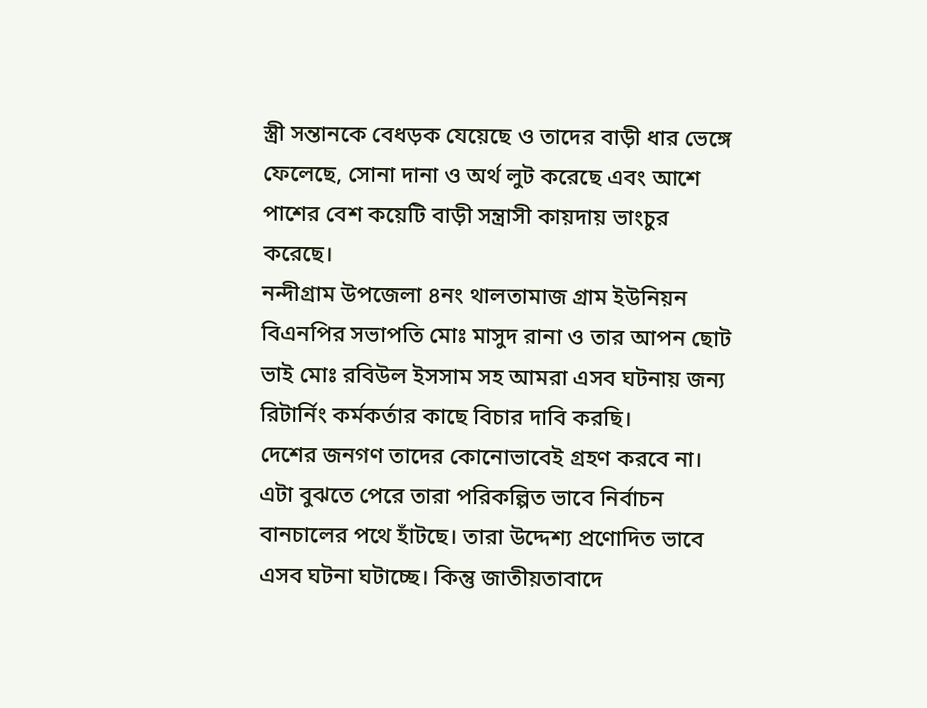স্ত্রী সন্তানকে বেধড়ক যেয়েছে ও তাদের বাড়ী ধার ভেঙ্গে ফেলেছে, সোনা দানা ও অর্থ লুট করেছে এবং আশে পাশের বেশ কয়েটি বাড়ী সন্ত্রাসী কায়দায় ভাংচুর করেছে।
নন্দীগ্রাম উপজেলা ৪নং থালতামাজ গ্রাম ইউনিয়ন বিএনপির সভাপতি মোঃ মাসুদ রানা ও তার আপন ছোট ভাই মোঃ রবিউল ইসসাম সহ আমরা এসব ঘটনায় জন্য রিটার্নিং কর্মকর্তার কাছে বিচার দাবি করছি।
দেশের জনগণ তাদের কোনোভাবেই গ্রহণ করবে না। এটা বুঝতে পেরে তারা পরিকল্পিত ভাবে নির্বাচন বানচালের পথে হাঁটছে। তারা উদ্দেশ্য প্রণোদিত ভাবে এসব ঘটনা ঘটাচ্ছে। কিন্তু জাতীয়তাবাদে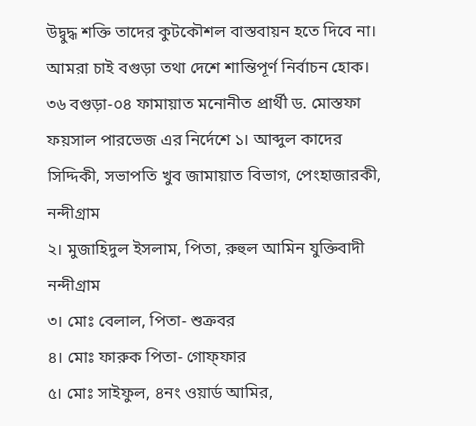উদ্বুদ্ধ শক্তি তাদের কুটকৌশল বাস্তবায়ন হতে দিবে না। আমরা চাই বগুড়া তথা দেশে শান্তিপূর্ণ নির্বাচন হোক।
৩৬ বগুড়া-০৪ ফামায়াত মনোনীত প্রার্থী ড. মোস্তফা ফয়সাল পারভেজ এর নির্দেশে ১। আব্দুল কাদের সিদ্দিকী, সভাপতি খুব জামায়াত বিভাগ, পেংহাজারকী, নন্দীগ্রাম
২। মুজাহিদুল ইসলাম, পিতা, রুহুল আমিন যুক্তিবাদী নন্দীগ্রাম
৩। মোঃ বেলাল, পিতা- শুক্রবর
৪। মোঃ ফারুক পিতা- গোফ্ফার
৫। মোঃ সাইফুল, ৪নং ওয়ার্ড আমির,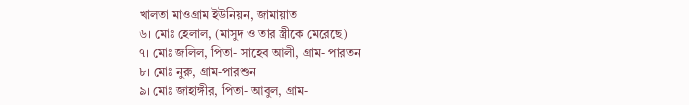খালতা মাওগ্রাম ইউনিয়ন, জামায়াত
৬। মোঃ হেলাল, (মাসুদ ও তার স্ত্রীকে মেরেছে)
৭। মোঃ জলিল, পিতা- সাহেব আলী, গ্রাম- পারতন
৮। মোঃ নুরু, গ্রাম-পারশুন
৯। মোঃ জাহাঙ্গীর, পিতা- আবুল, গ্রাম-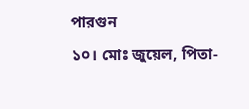পারগুন
১০। মোঃ জুয়েল, পিতা-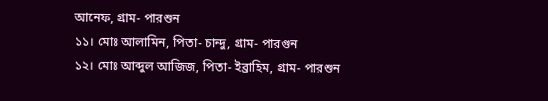আনেফ, গ্রাম- পারশুন
১১। মোঃ আলামিন, পিতা- চান্দু, গ্রাম- পারগুন
১২। মোঃ আব্দুল আজিজ, পিতা- ইব্রাহিম, গ্রাম- পারশুন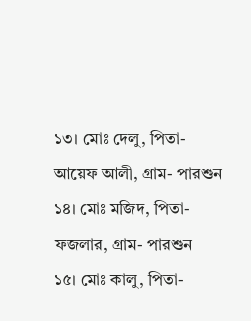১৩। মোঃ দেলু, পিতা- আয়েফ আলী, গ্রাম- পারশুন
১৪। মোঃ মজিদ, পিতা- ফজলার, গ্রাম- পারশুন
১৫। মোঃ কালু, পিতা-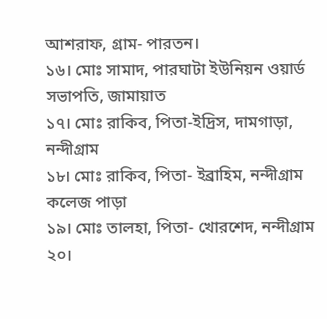আশরাফ, গ্রাম- পারতন।
১৬। মোঃ সামাদ, পারঘাটা ইউনিয়ন ওয়ার্ড সভাপতি, জামায়াত
১৭। মোঃ রাকিব, পিতা-ইদ্রিস, দামগাড়া, নন্দীগ্রাম
১৮। মোঃ রাকিব, পিতা- ইব্রাহিম, নন্দীগ্রাম কলেজ পাড়া
১৯। মোঃ তালহা, পিতা- খোরশেদ, নন্দীগ্রাম
২০।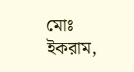মোঃ ইকরাম,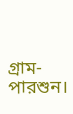গ্রাম- পারশুন।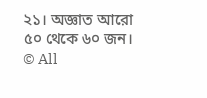২১। অজ্ঞাত আরো ৫০ থেকে ৬০ জন।
© All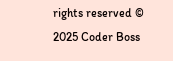rights reserved © 2025 Coder Boss